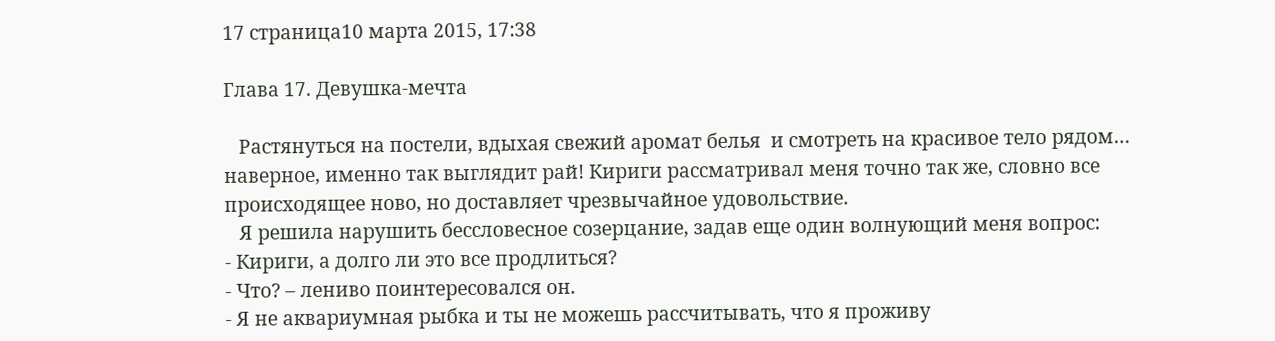17 страница10 марта 2015, 17:38

Глава 17. Девушка-мечта

   Растянуться на постели, вдыхая свежий аромат белья  и смотреть на красивое тело рядом… наверное, именно так выглядит рай! Кириги рассматривал меня точно так же, словно все происходящее ново, но доставляет чрезвычайное удовольствие.
   Я решила нарушить бессловесное созерцание, задав еще один волнующий меня вопрос:
- Кириги, а долго ли это все продлиться?
- Что? – лениво поинтересовался он.
- Я не аквариумная рыбка и ты не можешь рассчитывать, что я проживу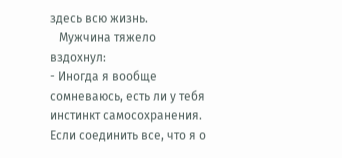здесь всю жизнь.
   Мужчина тяжело вздохнул:
- Иногда я вообще сомневаюсь, есть ли у тебя инстинкт самосохранения. Если соединить все, что я о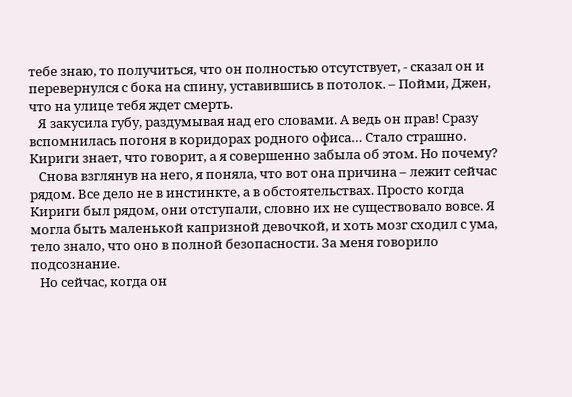тебе знаю, то получиться, что он полностью отсутствует, - сказал он и перевернулся с бока на спину, уставившись в потолок. – Пойми, Джен, что на улице тебя ждет смерть.
   Я закусила губу, раздумывая над его словами. А ведь он прав! Сразу вспомнилась погоня в коридорах родного офиса… Стало страшно. Кириги знает, что говорит, а я совершенно забыла об этом. Но почему?
   Снова взглянув на него, я поняла, что вот она причина – лежит сейчас рядом. Все дело не в инстинкте, а в обстоятельствах. Просто когда Кириги был рядом, они отступали, словно их не существовало вовсе. Я могла быть маленькой капризной девочкой, и хоть мозг сходил с ума, тело знало, что оно в полной безопасности. За меня говорило подсознание.
   Но сейчас, когда он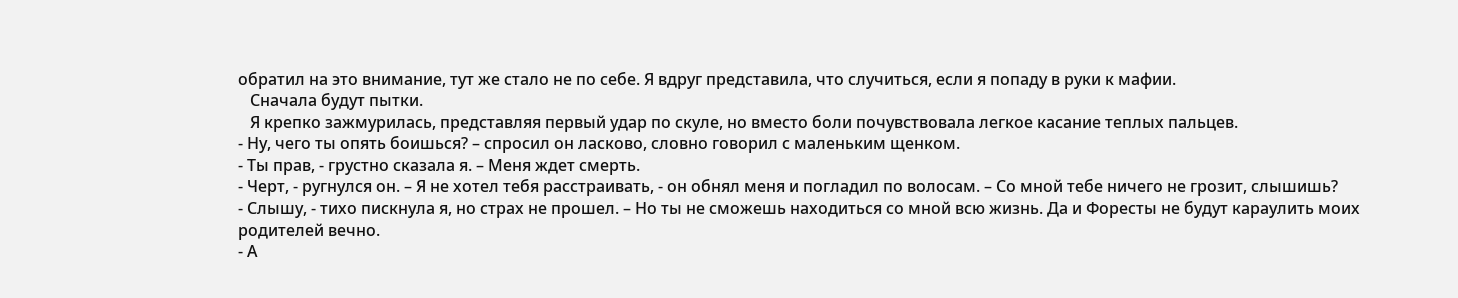обратил на это внимание, тут же стало не по себе. Я вдруг представила, что случиться, если я попаду в руки к мафии.
   Сначала будут пытки.
   Я крепко зажмурилась, представляя первый удар по скуле, но вместо боли почувствовала легкое касание теплых пальцев.
- Ну, чего ты опять боишься? – спросил он ласково, словно говорил с маленьким щенком.
- Ты прав, - грустно сказала я. – Меня ждет смерть.
- Черт, - ругнулся он. – Я не хотел тебя расстраивать, - он обнял меня и погладил по волосам. – Со мной тебе ничего не грозит, слышишь?
- Слышу, - тихо пискнула я, но страх не прошел. – Но ты не сможешь находиться со мной всю жизнь. Да и Форесты не будут караулить моих родителей вечно.
- А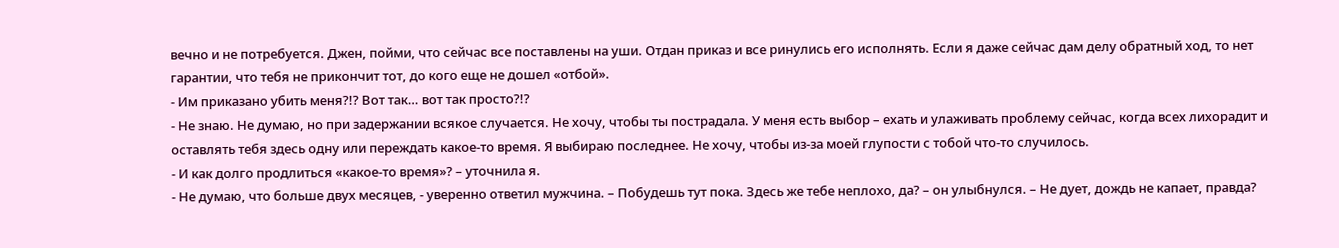вечно и не потребуется. Джен, пойми, что сейчас все поставлены на уши. Отдан приказ и все ринулись его исполнять. Если я даже сейчас дам делу обратный ход, то нет гарантии, что тебя не прикончит тот, до кого еще не дошел «отбой».
- Им приказано убить меня?!? Вот так… вот так просто?!?
- Не знаю. Не думаю, но при задержании всякое случается. Не хочу, чтобы ты пострадала. У меня есть выбор – ехать и улаживать проблему сейчас, когда всех лихорадит и оставлять тебя здесь одну или переждать какое-то время. Я выбираю последнее. Не хочу, чтобы из-за моей глупости с тобой что-то случилось.
- И как долго продлиться «какое-то время»? – уточнила я.
- Не думаю, что больше двух месяцев, - уверенно ответил мужчина. – Побудешь тут пока. Здесь же тебе неплохо, да? – он улыбнулся. – Не дует, дождь не капает, правда?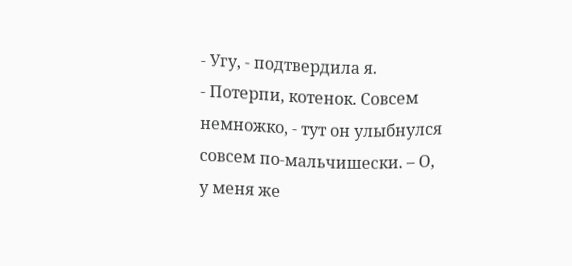- Угу, - подтвердила я.
- Потерпи, котенок. Совсем немножко, - тут он улыбнулся совсем по-мальчишески. – О, у меня же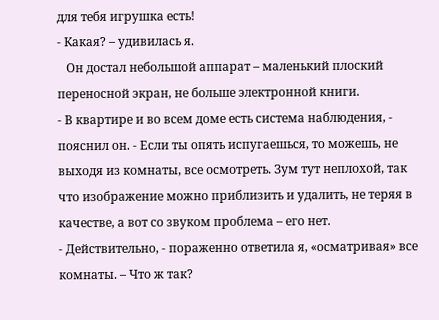для тебя игрушка есть!
- Какая? – удивилась я.
   Он достал небольшой аппарат – маленький плоский переносной экран, не больше электронной книги.
- В квартире и во всем доме есть система наблюдения, - пояснил он. - Если ты опять испугаешься, то можешь, не выходя из комнаты, все осмотреть. Зум тут неплохой, так что изображение можно приблизить и удалить, не теряя в качестве, а вот со звуком проблема – его нет.
- Действительно, - пораженно ответила я, «осматривая» все комнаты. – Что ж так?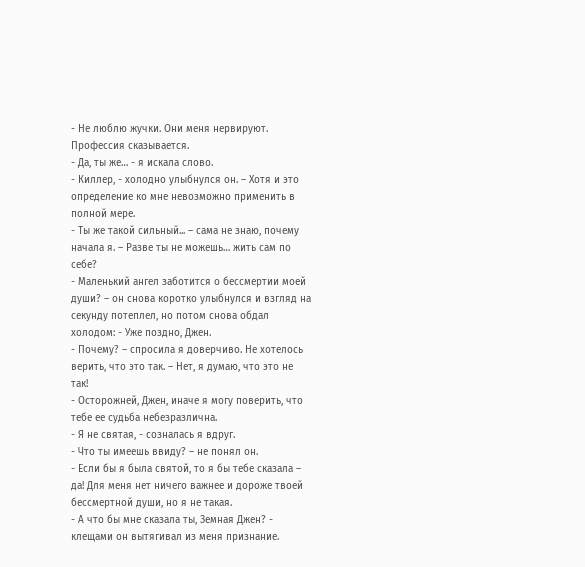- Не люблю жучки. Они меня нервируют. Профессия сказывается.
- Да, ты же… - я искала слово.
- Киллер, - холодно улыбнулся он. – Хотя и это определение ко мне невозможно применить в полной мере.
- Ты же такой сильный... – сама не знаю, почему начала я. – Разве ты не можешь… жить сам по себе?
- Маленький ангел заботится о бессмертии моей души? – он снова коротко улыбнулся и взгляд на секунду потеплел, но потом снова обдал холодом: - Уже поздно, Джен.
- Почему? – спросила я доверчиво. Не хотелось верить, что это так. – Нет, я думаю, что это не так!
- Осторожней, Джен, иначе я могу поверить, что тебе ее судьба небезразлична.
- Я не святая, - созналась я вдруг.
- Что ты имеешь ввиду? – не понял он.
- Если бы я была святой, то я бы тебе сказала – да! Для меня нет ничего важнее и дороже твоей бессмертной души, но я не такая.
- А что бы мне сказала ты, Земная Джен? - клещами он вытягивал из меня признание.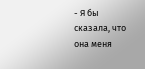- Я бы сказала, что она меня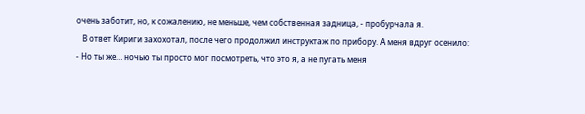очень заботит, но, к сожалению, не меньше, чем собственная задница, - пробурчала я.
   В ответ Кириги захохотал, после чего продолжил инструктаж по прибору. А меня вдруг осенило:
- Но ты же… ночью ты просто мог посмотреть, что это я, а не пугать меня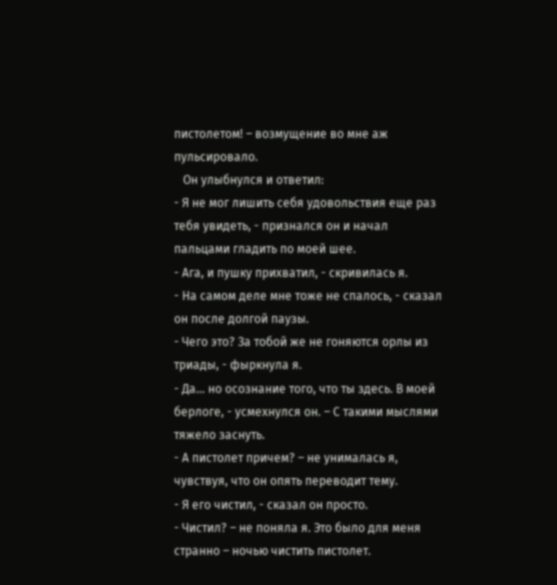пистолетом! – возмущение во мне аж пульсировало.
   Он улыбнулся и ответил:
- Я не мог лишить себя удовольствия еще раз тебя увидеть, - признался он и начал пальцами гладить по моей шее.
- Ага, и пушку прихватил, - скривилась я.
- На самом деле мне тоже не спалось, - сказал он после долгой паузы.
- Чего это? За тобой же не гоняются орлы из триады, - фыркнула я.
- Да… но осознание того, что ты здесь. В моей берлоге, - усмехнулся он. – С такими мыслями тяжело заснуть.
- А пистолет причем? – не унималась я, чувствуя, что он опять переводит тему.
- Я его чистил, - сказал он просто.
- Чистил? – не поняла я. Это было для меня странно – ночью чистить пистолет.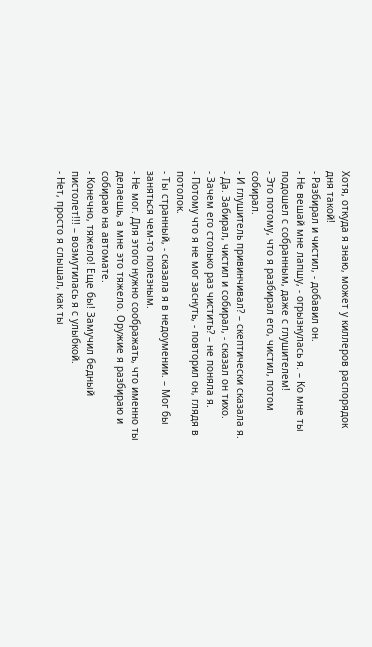Хотя, откуда я знаю, может у киллеров распорядок дня такой!
- Разбирал и чистил, - добавил он.
- Не вешай мне лапшу, - огрызнулась я. – Ко мне ты подошел с собранным, даже с глушителем!
- Это потому, что я разбирал его, чистил, потом собирал.
- И глушитель привинчивал? – скептически сказала я.
- Да. Забирал, чистил и собирал, - сказал он тихо.
- Зачем его столько раз чистить? – не поняла я.
- Потому что я не мог заснуть, - повторил он, глядя в потолок.
- Ты странный, - сказала я в недоумении. – Мог бы заняться чем-то полезным.
- Не мог. Для этого нужно соображать, что именно ты делаешь, а мне это тяжело. Оружие я разбираю и собираю на автомате.
- Конечно, тяжело! Еще бы! Замучил бедный пистолет!!! – возмутилась я с улыбкой.
- Нет, просто я слышал, как ты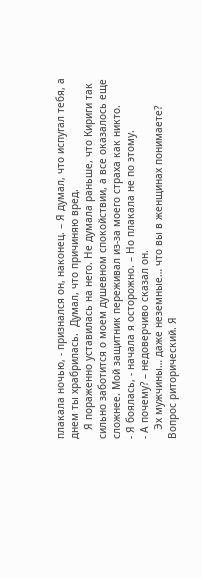плакала ночью, - признался он, наконец. – Я думал, что испугал тебя, а днем ты храбрилась.  Думал, что причиняю вред.
   Я пораженно уставилась на него. Не думала раньше, что Кириги так сильно заботится о моем душевном спокойствии, а все оказалось еще сложнее. Мой защитник переживал из-за моего страха как никто.
- Я боялась, - начала я осторожно. – Но плакала не по этому.
- А почему? – недоверчиво сказал он.
   Эх мужчины… даже неземные… что вы в женщинах понимаете? Вопрос риторический. Я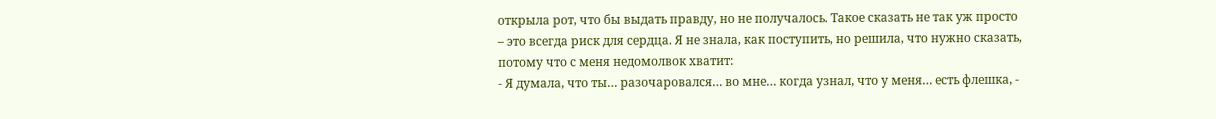открыла рот, что бы выдать правду, но не получалось. Такое сказать не так уж просто – это всегда риск для сердца. Я не знала, как поступить, но решила, что нужно сказать, потому что с меня недомолвок хватит:
- Я думала, что ты… разочаровался… во мне… когда узнал, что у меня… есть флешка, -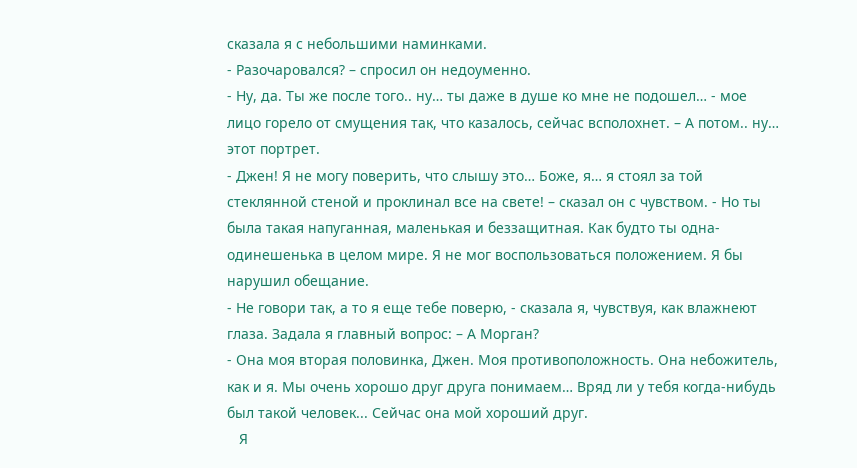сказала я с небольшими наминками.
- Разочаровался? – спросил он недоуменно.
- Ну, да. Ты же после того.. ну… ты даже в душе ко мне не подошел… - мое лицо горело от смущения так, что казалось, сейчас всполохнет. – А потом.. ну… этот портрет.
- Джен! Я не могу поверить, что слышу это… Боже, я… я стоял за той стеклянной стеной и проклинал все на свете! – сказал он с чувством. - Но ты была такая напуганная, маленькая и беззащитная. Как будто ты одна-одинешенька в целом мире. Я не мог воспользоваться положением. Я бы нарушил обещание.
- Не говори так, а то я еще тебе поверю, - сказала я, чувствуя, как влажнеют глаза. Задала я главный вопрос: – А Морган?
- Она моя вторая половинка, Джен. Моя противоположность. Она небожитель, как и я. Мы очень хорошо друг друга понимаем… Вряд ли у тебя когда-нибудь был такой человек... Сейчас она мой хороший друг.
   Я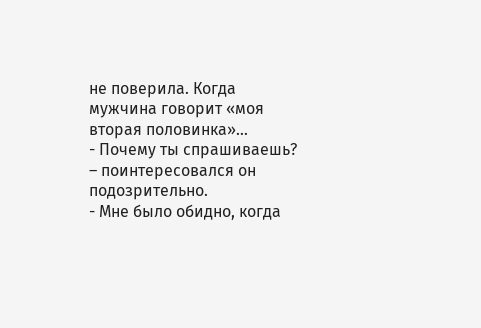не поверила. Когда мужчина говорит «моя вторая половинка»…
- Почему ты спрашиваешь? – поинтересовался он подозрительно.
- Мне было обидно, когда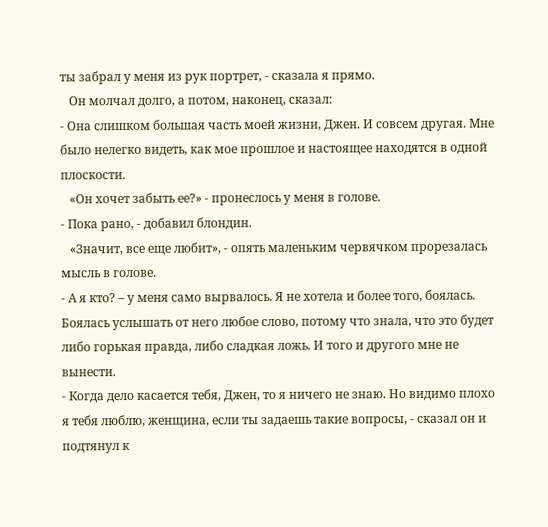ты забрал у меня из рук портрет, - сказала я прямо.
   Он молчал долго, а потом, наконец, сказал:
- Она слишком большая часть моей жизни, Джен. И совсем другая. Мне было нелегко видеть, как мое прошлое и настоящее находятся в одной плоскости.
   «Он хочет забыть ее?» - пронеслось у меня в голове.
- Пока рано, - добавил блондин.
   «Значит, все еще любит», - опять маленьким червячком прорезалась мысль в голове.
- А я кто? – у меня само вырвалось. Я не хотела и более того, боялась. Боялась услышать от него любое слово, потому что знала, что это будет либо горькая правда, либо сладкая ложь. И того и другого мне не вынести.
- Когда дело касается тебя, Джен, то я ничего не знаю. Но видимо плохо я тебя люблю, женщина, если ты задаешь такие вопросы, - сказал он и подтянул к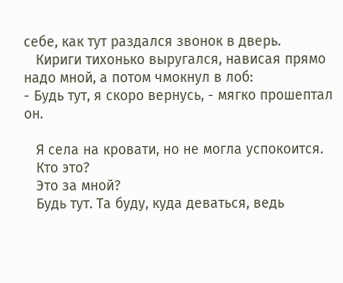себе, как тут раздался звонок в дверь.
   Кириги тихонько выругался, нависая прямо надо мной, а потом чмокнул в лоб:
- Будь тут, я скоро вернусь, - мягко прошептал он.

   Я села на кровати, но не могла успокоится.
   Кто это?
   Это за мной?
   Будь тут. Та буду, куда деваться, ведь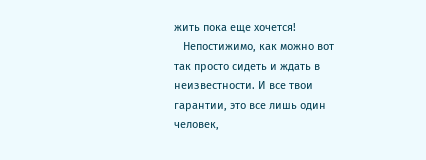жить пока еще хочется!
   Непостижимо, как можно вот так просто сидеть и ждать в неизвестности. И все твои гарантии, это все лишь один человек,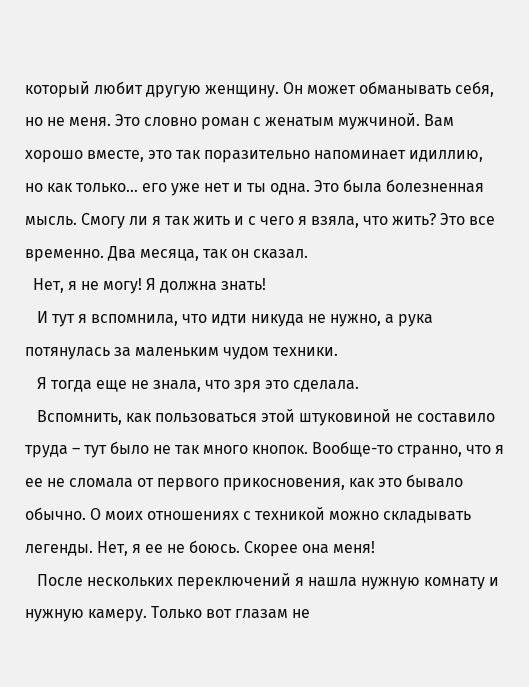который любит другую женщину. Он может обманывать себя, но не меня. Это словно роман с женатым мужчиной. Вам хорошо вместе, это так поразительно напоминает идиллию, но как только… его уже нет и ты одна. Это была болезненная мысль. Смогу ли я так жить и с чего я взяла, что жить? Это все временно. Два месяца, так он сказал.
  Нет, я не могу! Я должна знать!
   И тут я вспомнила, что идти никуда не нужно, а рука потянулась за маленьким чудом техники.
   Я тогда еще не знала, что зря это сделала.
   Вспомнить, как пользоваться этой штуковиной не составило труда – тут было не так много кнопок. Вообще-то странно, что я ее не сломала от первого прикосновения, как это бывало обычно. О моих отношениях с техникой можно складывать легенды. Нет, я ее не боюсь. Скорее она меня!
   После нескольких переключений я нашла нужную комнату и нужную камеру. Только вот глазам не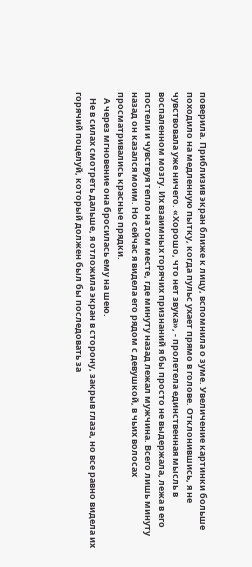поверила. Приблизив экран ближе к лицу, вспомнила о зуме. Увеличение картинки больше походило на медленную пытку, когда пульс ухает прямо в голове. Отклонившись, я не чувствовала уже ничего. «Хорошо, что нет звука», - пролетела единственная мысль в воспаленном мозгу. Их взаимных горячих признаний я бы просто не выдержала, лежа в его постели и чувствуя тепло на том месте, где минуту назад лежал мужчина. Всего лишь минуту назад он казался моим. Но сейчас я видела его рядом с девушкой, в чьих волосах просматривались красные прядки.
   А через мгновение она бросилась ему на шею.
   Не в силах смотреть дальше, я отложила экран в сторону, закрыв глаза, но все равно видела их горячий поцелуй, который должен был бы последовать за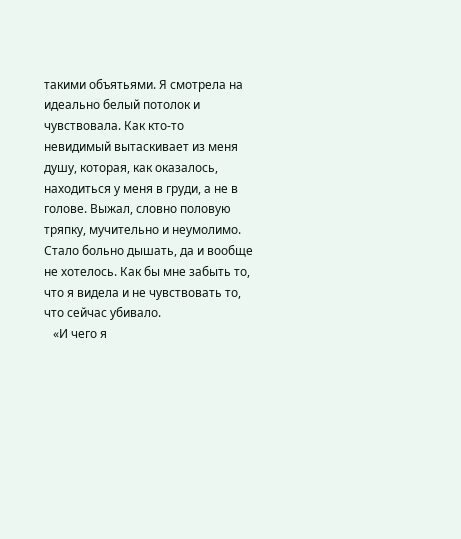такими объятьями. Я смотрела на идеально белый потолок и чувствовала. Как кто-то невидимый вытаскивает из меня душу, которая, как оказалось, находиться у меня в груди, а не в голове. Выжал, словно половую тряпку, мучительно и неумолимо. Стало больно дышать, да и вообще не хотелось. Как бы мне забыть то, что я видела и не чувствовать то, что сейчас убивало.
   «И чего я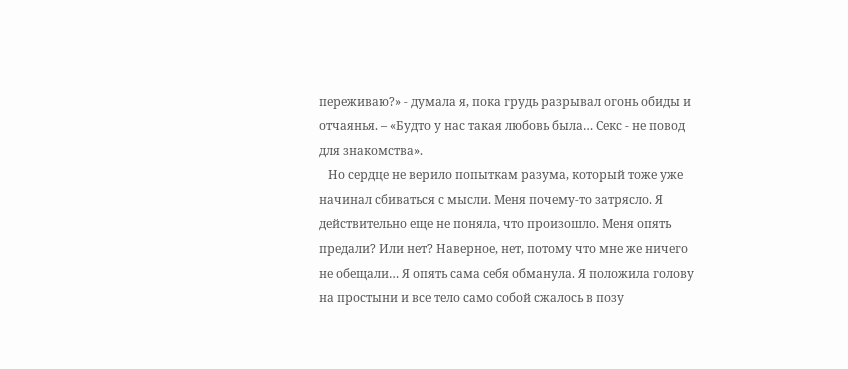переживаю?» - думала я, пока грудь разрывал огонь обиды и отчаянья. – «Будто у нас такая любовь была… Секс - не повод для знакомства».
   Но сердце не верило попыткам разума, который тоже уже начинал сбиваться с мысли. Меня почему-то затрясло. Я действительно еще не поняла, что произошло. Меня опять предали? Или нет? Наверное, нет, потому что мне же ничего не обещали… Я опять сама себя обманула. Я положила голову на простыни и все тело само собой сжалось в позу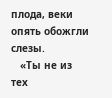плода, веки опять обожгли слезы.
   «Ты не из тех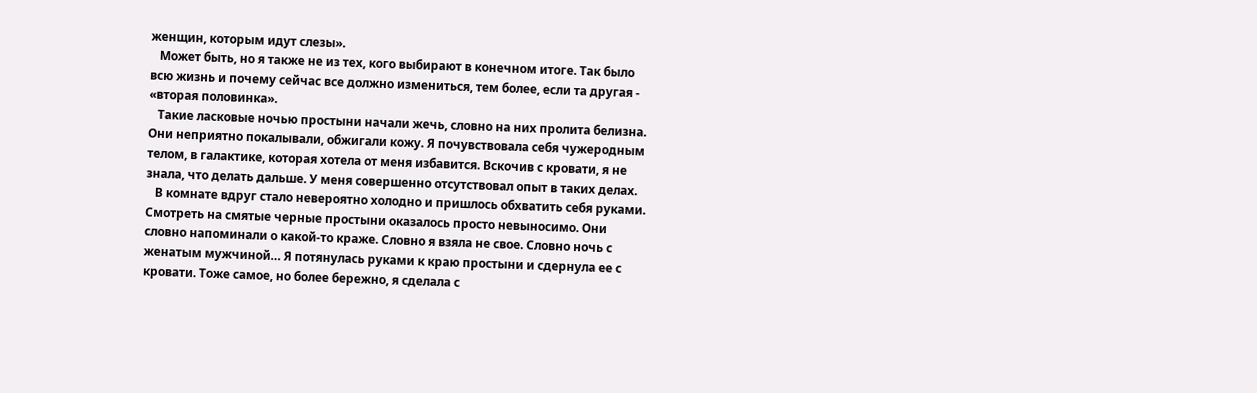женщин, которым идут слезы».
   Может быть, но я также не из тех, кого выбирают в конечном итоге. Так было всю жизнь и почему сейчас все должно измениться, тем более, если та другая - «вторая половинка».
   Такие ласковые ночью простыни начали жечь, словно на них пролита белизна. Они неприятно покалывали, обжигали кожу. Я почувствовала себя чужеродным телом, в галактике, которая хотела от меня избавится. Вскочив с кровати, я не знала, что делать дальше. У меня совершенно отсутствовал опыт в таких делах.
   В комнате вдруг стало невероятно холодно и пришлось обхватить себя руками. Смотреть на смятые черные простыни оказалось просто невыносимо. Они словно напоминали о какой-то краже. Словно я взяла не свое. Словно ночь с женатым мужчиной… Я потянулась руками к краю простыни и сдернула ее с кровати. Тоже самое, но более бережно, я сделала с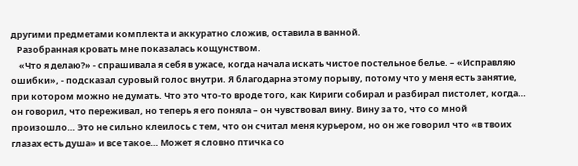другими предметами комплекта и аккуратно сложив, оставила в ванной.
   Разобранная кровать мне показалась кощунством.
    «Что я делаю?» - спрашивала я себя в ужасе, когда начала искать чистое постельное белье. – «Исправляю ошибки», - подсказал суровый голос внутри. Я благодарна этому порыву, потому что у меня есть занятие, при котором можно не думать. Что это что-то вроде того, как Кириги собирал и разбирал пистолет, когда… он говорил, что переживал, но теперь я его поняла – он чувствовал вину. Вину за то, что со мной произошло… Это не сильно клеилось с тем, что он считал меня курьером, но он же говорил что «в твоих глазах есть душа» и все такое… Может я словно птичка со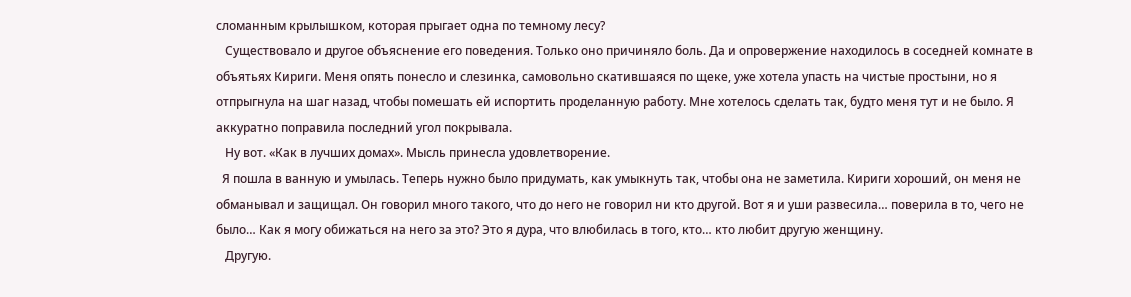сломанным крылышком, которая прыгает одна по темному лесу?
   Существовало и другое объяснение его поведения. Только оно причиняло боль. Да и опровержение находилось в соседней комнате в объятьях Кириги. Меня опять понесло и слезинка, самовольно скатившаяся по щеке, уже хотела упасть на чистые простыни, но я отпрыгнула на шаг назад, чтобы помешать ей испортить проделанную работу. Мне хотелось сделать так, будто меня тут и не было. Я аккуратно поправила последний угол покрывала.
   Ну вот. «Как в лучших домах». Мысль принесла удовлетворение.
  Я пошла в ванную и умылась. Теперь нужно было придумать, как умыкнуть так, чтобы она не заметила. Кириги хороший, он меня не обманывал и защищал. Он говорил много такого, что до него не говорил ни кто другой. Вот я и уши развесила… поверила в то, чего не было… Как я могу обижаться на него за это? Это я дура, что влюбилась в того, кто… кто любит другую женщину.
   Другую.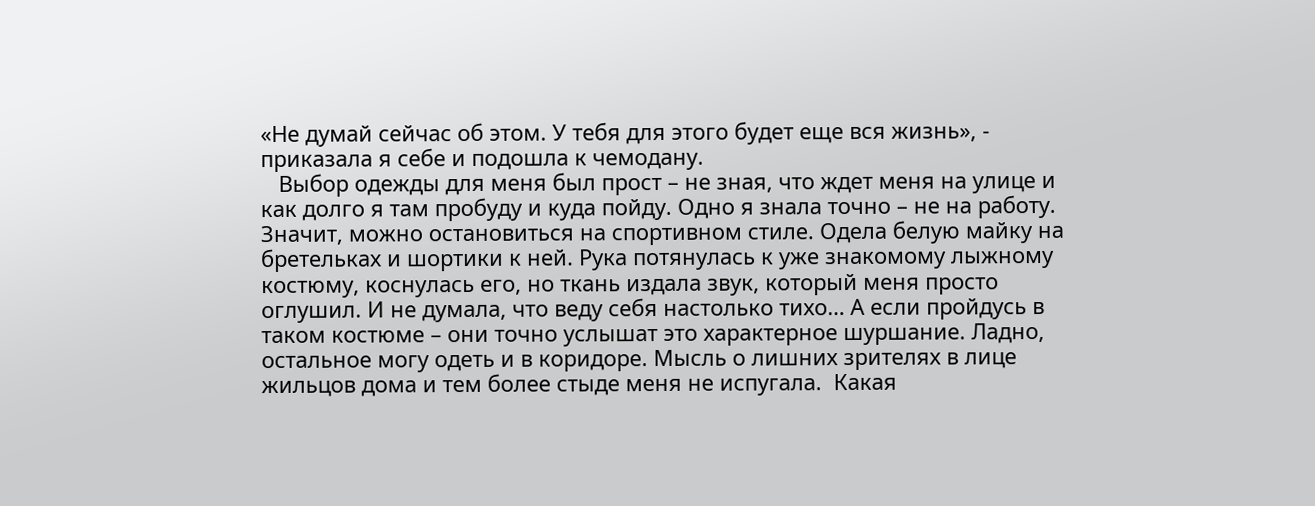«Не думай сейчас об этом. У тебя для этого будет еще вся жизнь», - приказала я себе и подошла к чемодану.
   Выбор одежды для меня был прост – не зная, что ждет меня на улице и как долго я там пробуду и куда пойду. Одно я знала точно – не на работу. Значит, можно остановиться на спортивном стиле. Одела белую майку на бретельках и шортики к ней. Рука потянулась к уже знакомому лыжному костюму, коснулась его, но ткань издала звук, который меня просто оглушил. И не думала, что веду себя настолько тихо… А если пройдусь в таком костюме – они точно услышат это характерное шуршание. Ладно, остальное могу одеть и в коридоре. Мысль о лишних зрителях в лице жильцов дома и тем более стыде меня не испугала.  Какая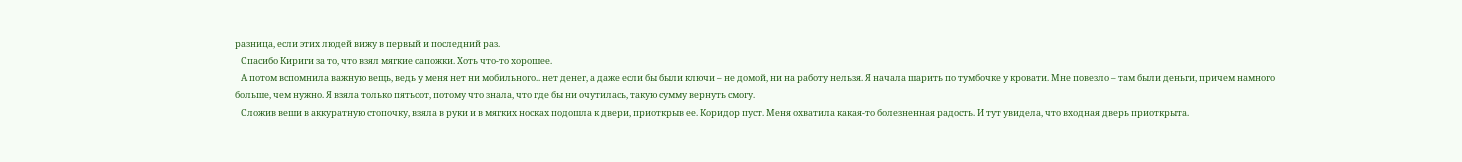разница, если этих людей вижу в первый и последний раз.
   Спасибо Кириги за то, что взял мягкие сапожки. Хоть что-то хорошее.
   А потом вспомнила важную вещь, ведь у меня нет ни мобильного.. нет денег, а даже если бы были ключи – не домой, ни на работу нельзя. Я начала шарить по тумбочке у кровати. Мне повезло – там были деньги, причем намного больше, чем нужно. Я взяла только пятьсот, потому что знала, что где бы ни очутилась, такую сумму вернуть смогу.
   Сложив веши в аккуратную стопочку, взяла в руки и в мягких носках подошла к двери, приоткрыв ее. Коридор пуст. Меня охватила какая-то болезненная радость. И тут увидела, что входная дверь приоткрыта.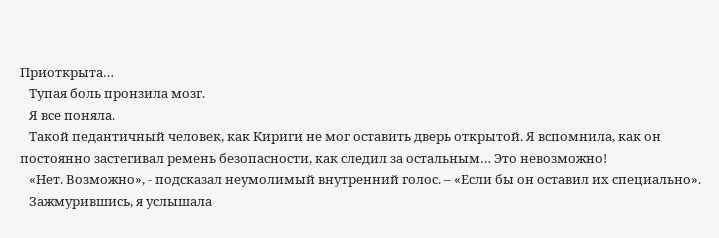Приоткрыта…
   Тупая боль пронзила мозг.
   Я все поняла.
   Такой педантичный человек, как Кириги не мог оставить дверь открытой. Я вспомнила, как он постоянно застегивал ремень безопасности, как следил за остальным… Это невозможно!
   «Нет. Возможно», - подсказал неумолимый внутренний голос. – «Если бы он оставил их специально».
   Зажмурившись, я услышала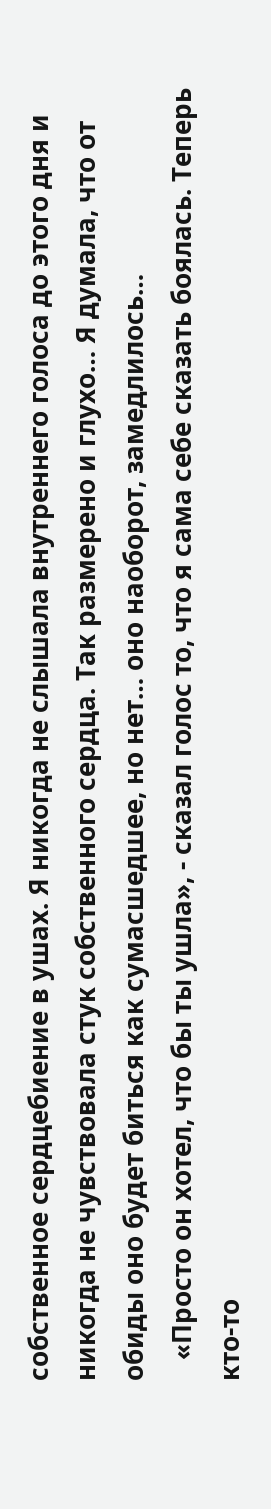собственное сердцебиение в ушах. Я никогда не слышала внутреннего голоса до этого дня и никогда не чувствовала стук собственного сердца. Так размерено и глухо… Я думала, что от обиды оно будет биться как сумасшедшее, но нет… оно наоборот, замедлилось…
   «Просто он хотел, что бы ты ушла», - сказал голос то, что я сама себе сказать боялась. Теперь кто-то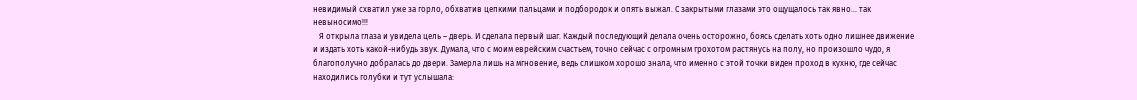невидимый схватил уже за горло, обхватив цепкими пальцами и подбородок и опять выжал. С закрытыми глазами это ощущалось так явно… так невыносимо!!!
   Я открыла глаза и увидела цель – дверь. И сделала первый шаг. Каждый последующий делала очень осторожно, боясь сделать хоть одно лишнее движение и издать хоть какой-нибудь звук. Думала, что с моим еврейским счастьем, точно сейчас с огромным грохотом растянусь на полу, но произошло чудо, я благополучно добралась до двери. Замерла лишь на мгновение, ведь слишком хорошо знала, что именно с этой точки виден проход в кухню, где сейчас находились голубки и тут услышала: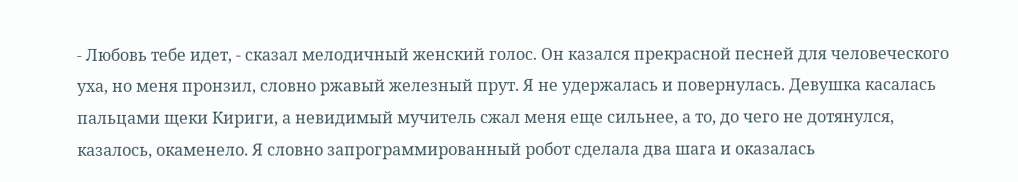- Любовь тебе идет, - сказал мелодичный женский голос. Он казался прекрасной песней для человеческого уха, но меня пронзил, словно ржавый железный прут. Я не удержалась и повернулась. Девушка касалась пальцами щеки Кириги, а невидимый мучитель сжал меня еще сильнее, а то, до чего не дотянулся, казалось, окаменело. Я словно запрограммированный робот сделала два шага и оказалась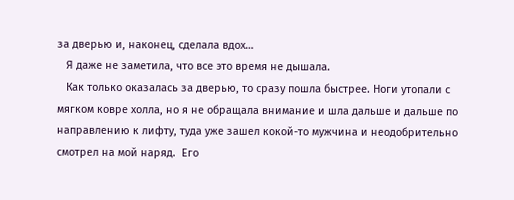за дверью и, наконец, сделала вдох…
   Я даже не заметила, что все это время не дышала.
   Как только оказалась за дверью, то сразу пошла быстрее. Ноги утопали с мягком ковре холла, но я не обращала внимание и шла дальше и дальше по направлению к лифту, туда уже зашел кокой-то мужчина и неодобрительно смотрел на мой наряд.  Его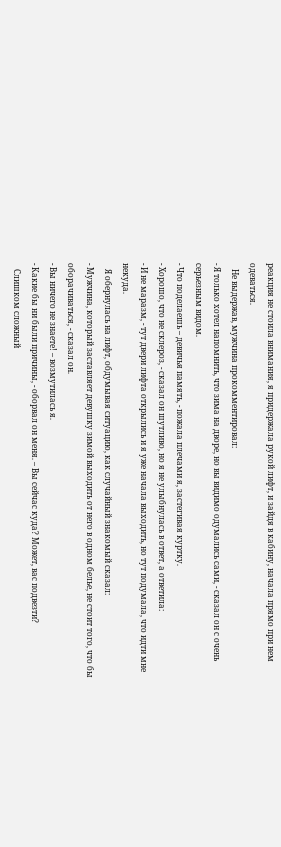реакция не стоила внимания, я придержала рукой лифт, и зайдя в кабину, начала прямо при нем одеваться.
   Не выдержав, мужчина прокомментировал:
- Я только хотел напомнить, что зима на дворе, но вы видимо одумались сами, - сказал он с очень серьезным видом.
- Что поделаешь – девичья память, - пожала плечами я, застегивая куртку.
- Хорошо, что не склероз, - сказал он шутливо, но я не улыбнулась в ответ, а ответила:
- И не маразм, - тут двери лифта открылись и я уже начала выходить, но тут подумала, что идти мне некуда.
   Я обернулась на лифт, обдумывая ситуацию, как случайный знакомый сказал:
- Мужчина, который заставляет девушку зимой выходить от него в одном белье, не стоит того, что бы оборачиваться, - сказал он.
- Вы ничего не знаете! – возмутилась я.
- Какие бы ни были причины, - оборвал он меня. – Вы сейчас куда? Может, вас подвезти?
   Слишком сложный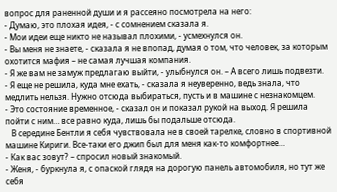вопрос для раненной души и я рассеяно посмотрела на него:
- Думаю, это плохая идея, - с сомнением сказала я.
- Мои идеи еще никто не называл плохими, - усмехнулся он.
- Вы меня не знаете, - сказала я не впопад, думая о том, что человек, за которым охотится мафия – не самая лучшая компания.
- Я же вам не замуж предлагаю выйти, - улыбнулся он. – А всего лишь подвезти.
- Я еще не решила, куда мне ехать, - сказала я неуверенно, ведь знала, что медлить нельзя. Нужно отсюда выбираться, пусть и в машине с незнакомцем.
- Это состояние временное, - сказал он и показал рукой на выход. Я решила пойти с ним… все равно куда, лишь бы подальше отсюда.
   В середине Бентли я себя чувствовала не в своей тарелке, словно в спортивной машине Кириги. Все-таки его джип был для меня как-то комфортнее…
- Как вас зовут? – спросил новый знакомый.
- Женя, - буркнула я, с опаской глядя на дорогую панель автомобиля, но тут же себя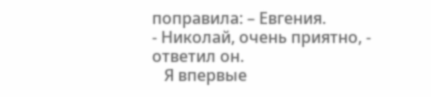поправила: – Евгения.
- Николай, очень приятно, - ответил он.
   Я впервые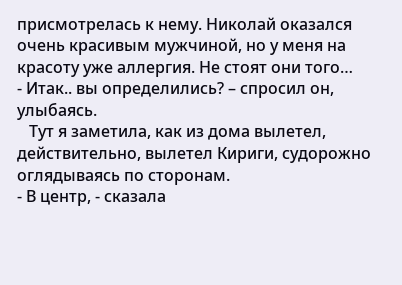присмотрелась к нему. Николай оказался очень красивым мужчиной, но у меня на красоту уже аллергия. Не стоят они того…
- Итак.. вы определились? – спросил он, улыбаясь.
   Тут я заметила, как из дома вылетел, действительно, вылетел Кириги, судорожно оглядываясь по сторонам.
- В центр, - сказала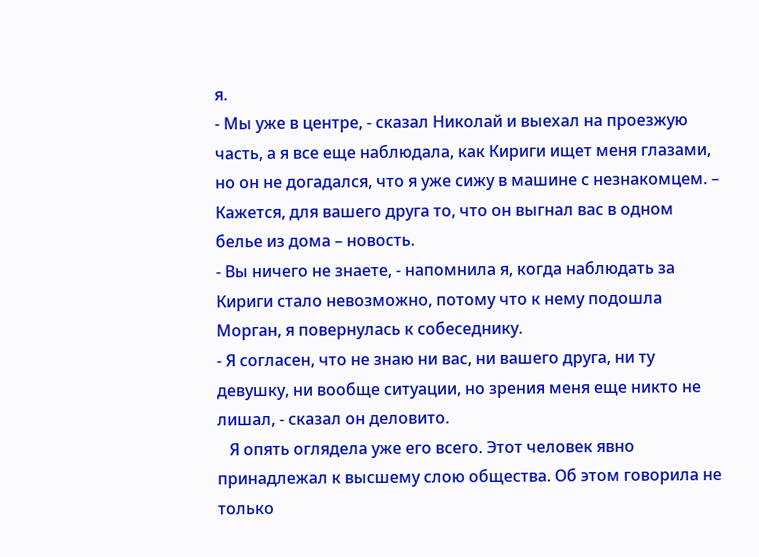я.
- Мы уже в центре, - сказал Николай и выехал на проезжую часть, а я все еще наблюдала, как Кириги ищет меня глазами, но он не догадался, что я уже сижу в машине с незнакомцем. – Кажется, для вашего друга то, что он выгнал вас в одном белье из дома – новость.
- Вы ничего не знаете, - напомнила я, когда наблюдать за Кириги стало невозможно, потому что к нему подошла Морган, я повернулась к собеседнику.
- Я согласен, что не знаю ни вас, ни вашего друга, ни ту девушку, ни вообще ситуации, но зрения меня еще никто не лишал, - сказал он деловито.
   Я опять оглядела уже его всего. Этот человек явно принадлежал к высшему слою общества. Об этом говорила не только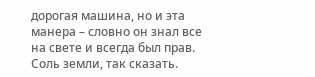дорогая машина, но и эта манера – словно он знал все на свете и всегда был прав. Соль земли, так сказать.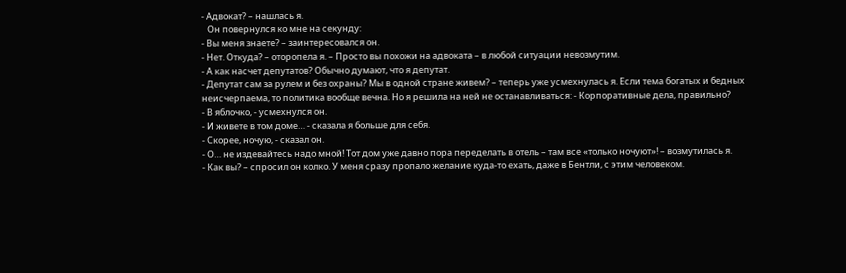- Адвокат? – нашлась я.
   Он повернулся ко мне на секунду:
- Вы меня знаете? – заинтересовался он.
- Нет. Откуда? – оторопела я. – Просто вы похожи на адвоката – в любой ситуации невозмутим.
- А как насчет депутатов? Обычно думают, что я депутат.
- Депутат сам за рулем и без охраны? Мы в одной стране живем? – теперь уже усмехнулась я. Если тема богатых и бедных неисчерпаема, то политика вообще вечна. Но я решила на ней не останавливаться: - Корпоративные дела, правильно?
- В яблочко, - усмехнулся он.
- И живете в том доме… - сказала я больше для себя.
- Скорее, ночую, - сказал он.
- О… не издевайтесь надо мной! Тот дом уже давно пора переделать в отель – там все «только ночуют»! – возмутилась я.
- Как вы? – спросил он колко. У меня сразу пропало желание куда-то ехать, даже в Бентли, с этим человеком.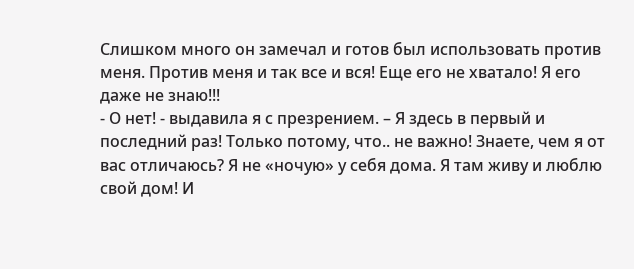Слишком много он замечал и готов был использовать против меня. Против меня и так все и вся! Еще его не хватало! Я его даже не знаю!!!
- О нет! - выдавила я с презрением. – Я здесь в первый и последний раз! Только потому, что.. не важно! Знаете, чем я от вас отличаюсь? Я не «ночую» у себя дома. Я там живу и люблю свой дом! И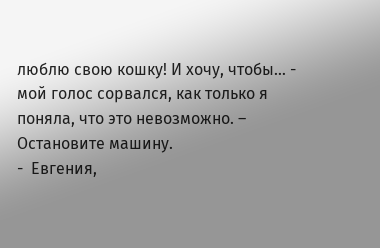люблю свою кошку! И хочу, чтобы… - мой голос сорвался, как только я поняла, что это невозможно. – Остановите машину.
-  Евгения,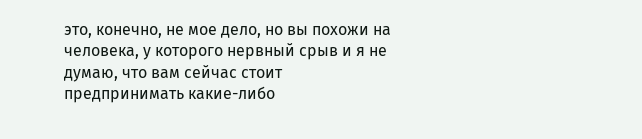это, конечно, не мое дело, но вы похожи на человека, у которого нервный срыв и я не думаю, что вам сейчас стоит предпринимать какие-либо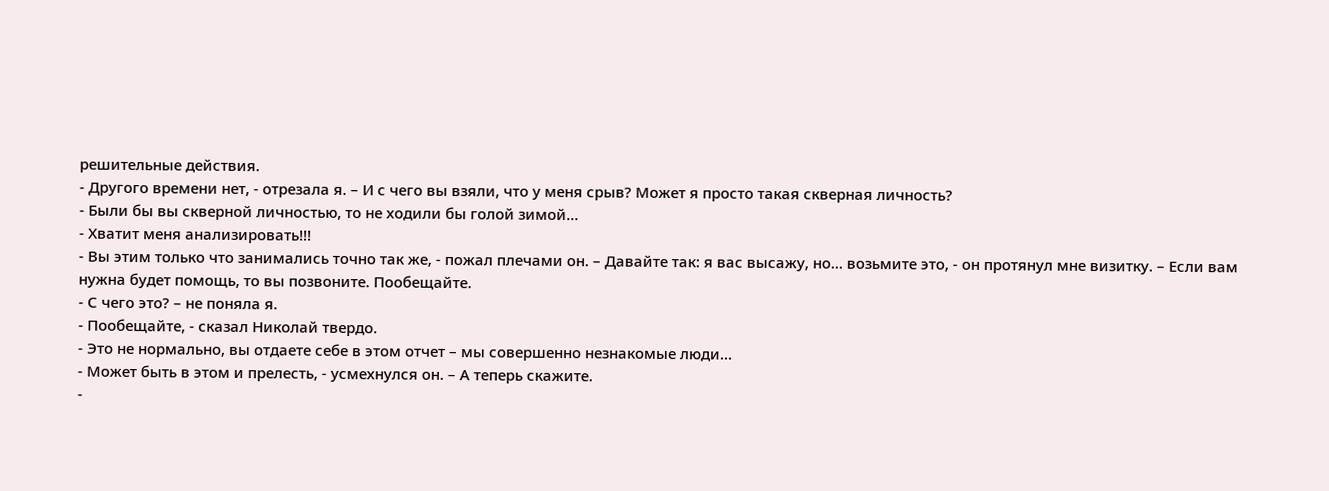решительные действия.
- Другого времени нет, - отрезала я. – И с чего вы взяли, что у меня срыв? Может я просто такая скверная личность?
- Были бы вы скверной личностью, то не ходили бы голой зимой…
- Хватит меня анализировать!!!
- Вы этим только что занимались точно так же, - пожал плечами он. – Давайте так: я вас высажу, но... возьмите это, - он протянул мне визитку. – Если вам нужна будет помощь, то вы позвоните. Пообещайте.
- С чего это? – не поняла я.
- Пообещайте, - сказал Николай твердо.
- Это не нормально, вы отдаете себе в этом отчет – мы совершенно незнакомые люди…
- Может быть в этом и прелесть, - усмехнулся он. – А теперь скажите.
-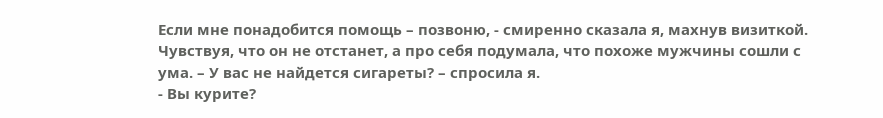Если мне понадобится помощь – позвоню, - смиренно сказала я, махнув визиткой. Чувствуя, что он не отстанет, а про себя подумала, что похоже мужчины сошли с ума. – У вас не найдется сигареты? – спросила я.
- Вы курите?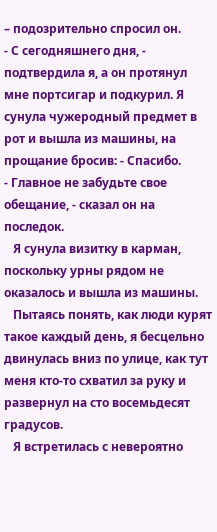– подозрительно спросил он.
- С сегодняшнего дня, - подтвердила я, а он протянул мне портсигар и подкурил. Я сунула чужеродный предмет в рот и вышла из машины, на прощание бросив: - Спасибо.
- Главное не забудьте свое обещание, - сказал он на последок.
   Я сунула визитку в карман, поскольку урны рядом не оказалось и вышла из машины.
   Пытаясь понять, как люди курят такое каждый день, я бесцельно двинулась вниз по улице, как тут меня кто-то схватил за руку и развернул на сто восемьдесят градусов.
   Я встретилась с невероятно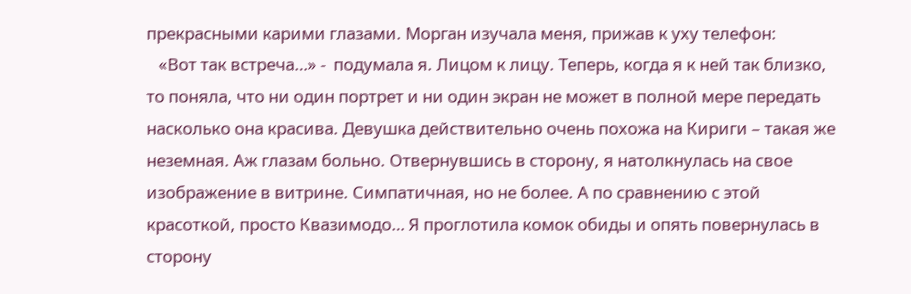прекрасными карими глазами. Морган изучала меня, прижав к уху телефон:
   «Вот так встреча…» -  подумала я. Лицом к лицу. Теперь, когда я к ней так близко, то поняла, что ни один портрет и ни один экран не может в полной мере передать насколько она красива. Девушка действительно очень похожа на Кириги – такая же неземная. Аж глазам больно. Отвернувшись в сторону, я натолкнулась на свое изображение в витрине. Симпатичная, но не более. А по сравнению с этой красоткой, просто Квазимодо… Я проглотила комок обиды и опять повернулась в сторону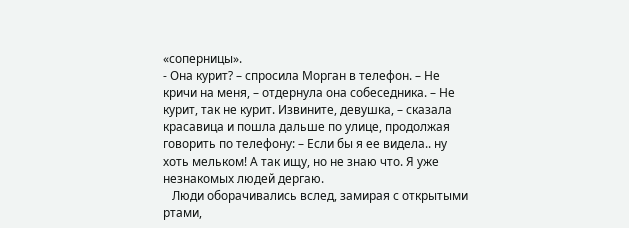«соперницы».
- Она курит? – спросила Морган в телефон. – Не кричи на меня, – отдернула она собеседника. – Не курит, так не курит. Извините, девушка, – сказала красавица и пошла дальше по улице, продолжая говорить по телефону: – Если бы я ее видела.. ну хоть мельком! А так ищу, но не знаю что. Я уже незнакомых людей дергаю.
   Люди оборачивались вслед, замирая с открытыми ртами,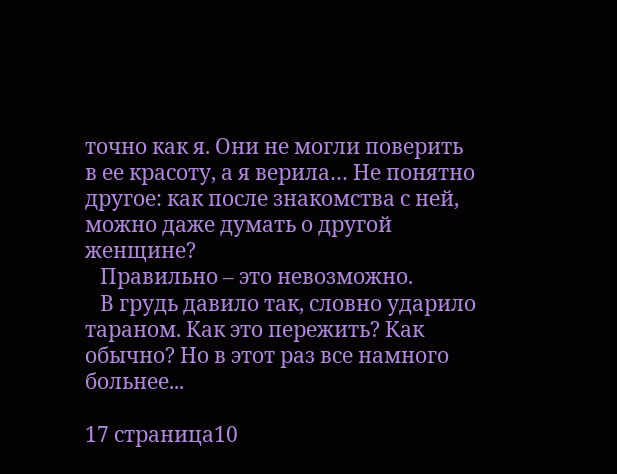точно как я. Они не могли поверить в ее красоту, а я верила… Не понятно другое: как после знакомства с ней, можно даже думать о другой женщине?
   Правильно – это невозможно.
   В грудь давило так, словно ударило тараном. Как это пережить? Как обычно? Но в этот раз все намного больнее...

17 страница10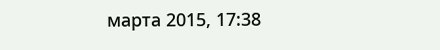марта 2015, 17:38